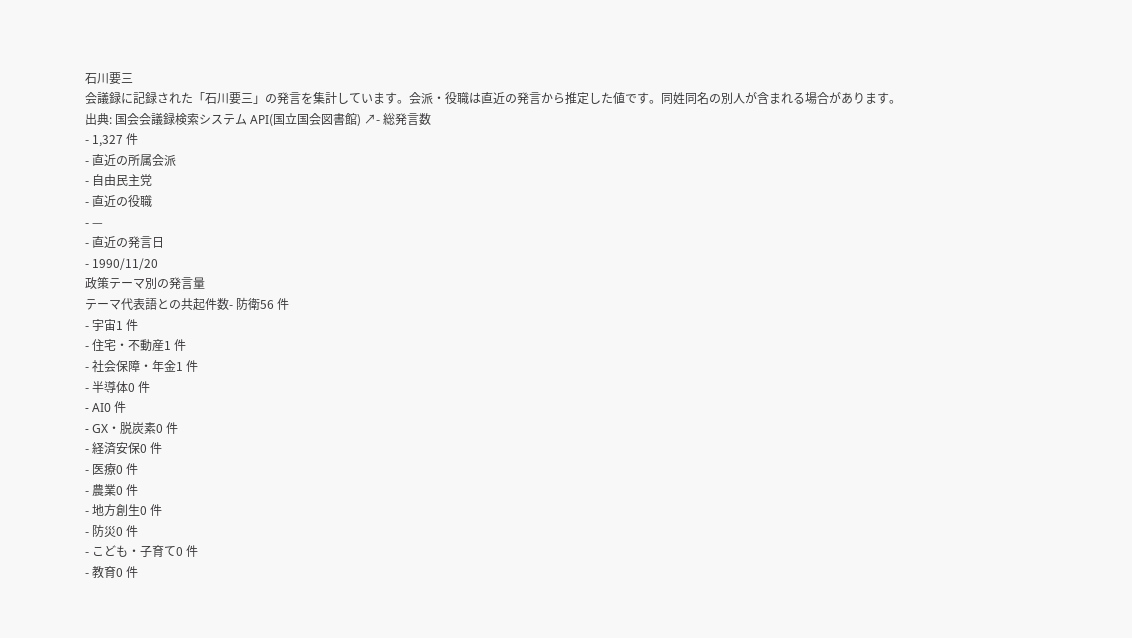石川要三
会議録に記録された「石川要三」の発言を集計しています。会派・役職は直近の発言から推定した値です。同姓同名の別人が含まれる場合があります。
出典: 国会会議録検索システム API(国立国会図書館) ↗- 総発言数
- 1,327 件
- 直近の所属会派
- 自由民主党
- 直近の役職
- —
- 直近の発言日
- 1990/11/20
政策テーマ別の発言量
テーマ代表語との共起件数- 防衛56 件
- 宇宙1 件
- 住宅・不動産1 件
- 社会保障・年金1 件
- 半導体0 件
- AI0 件
- GX・脱炭素0 件
- 経済安保0 件
- 医療0 件
- 農業0 件
- 地方創生0 件
- 防災0 件
- こども・子育て0 件
- 教育0 件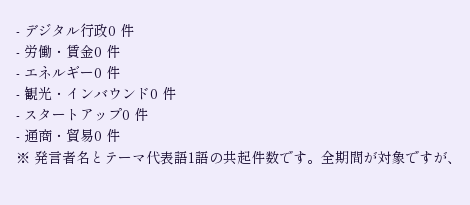- デジタル行政0 件
- 労働・賃金0 件
- エネルギー0 件
- 観光・インバウンド0 件
- スタートアップ0 件
- 通商・貿易0 件
※ 発言者名とテーマ代表語1語の共起件数です。全期間が対象ですが、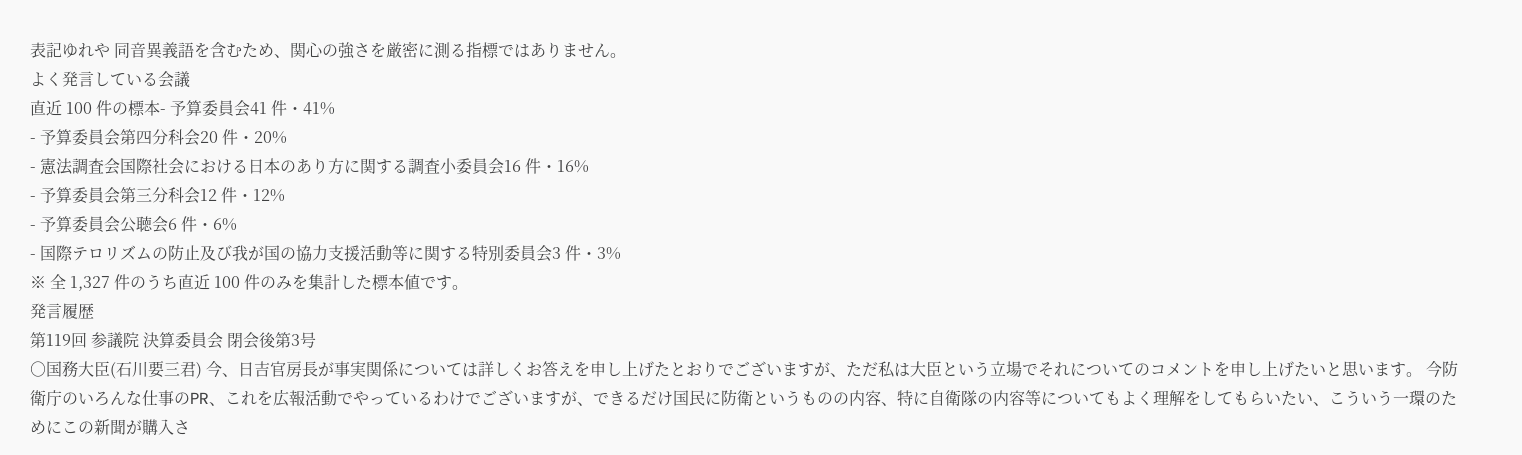表記ゆれや 同音異義語を含むため、関心の強さを厳密に測る指標ではありません。
よく発言している会議
直近 100 件の標本- 予算委員会41 件・41%
- 予算委員会第四分科会20 件・20%
- 憲法調査会国際社会における日本のあり方に関する調査小委員会16 件・16%
- 予算委員会第三分科会12 件・12%
- 予算委員会公聴会6 件・6%
- 国際テロリズムの防止及び我が国の協力支援活動等に関する特別委員会3 件・3%
※ 全 1,327 件のうち直近 100 件のみを集計した標本値です。
発言履歴
第119回 参議院 決算委員会 閉会後第3号
○国務大臣(石川要三君) 今、日吉官房長が事実関係については詳しくお答えを申し上げたとおりでございますが、ただ私は大臣という立場でそれについてのコメントを申し上げたいと思います。 今防衛庁のいろんな仕事のPR、これを広報活動でやっているわけでございますが、できるだけ国民に防衛というものの内容、特に自衛隊の内容等についてもよく理解をしてもらいたい、こういう一環のためにこの新聞が購入さ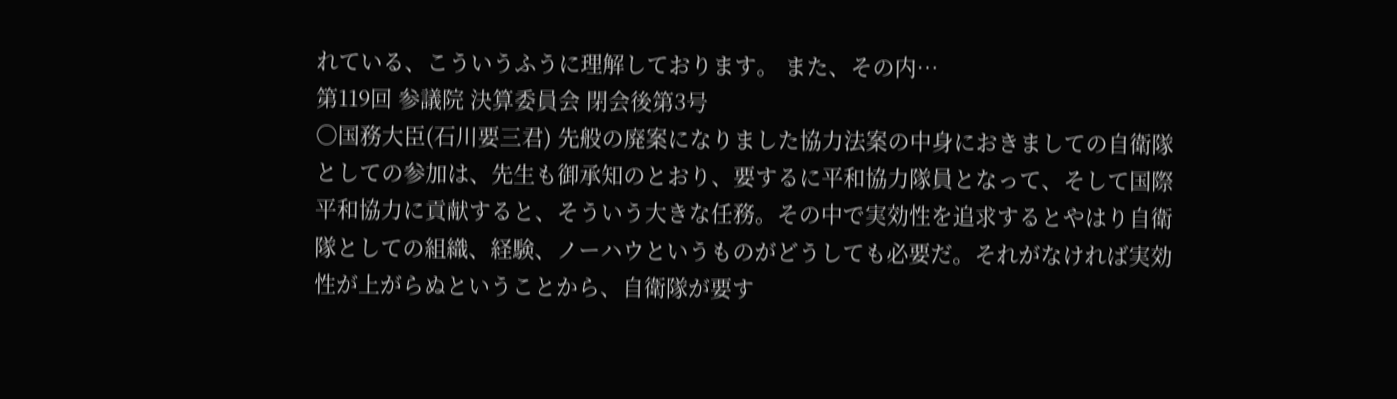れている、こういうふうに理解しております。 また、その内…
第119回 参議院 決算委員会 閉会後第3号
○国務大臣(石川要三君) 先般の廃案になりました協力法案の中身におきましての自衛隊としての参加は、先生も御承知のとおり、要するに平和協力隊員となって、そして国際平和協力に貢献すると、そういう大きな任務。その中で実効性を追求するとやはり自衛隊としての組織、経験、ノーハウというものがどうしても必要だ。それがなければ実効性が上がらぬということから、自衛隊が要す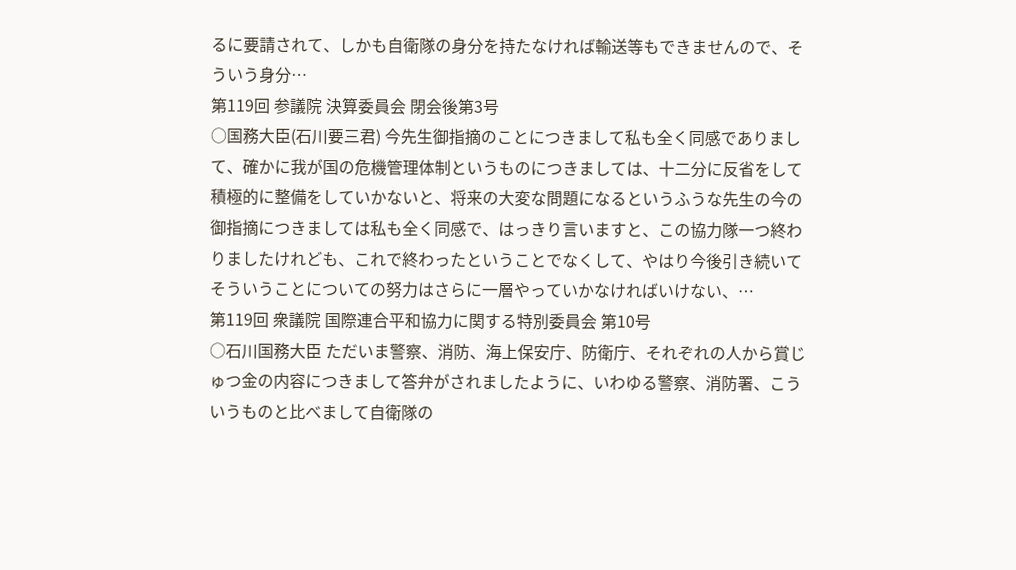るに要請されて、しかも自衛隊の身分を持たなければ輸送等もできませんので、そういう身分…
第119回 参議院 決算委員会 閉会後第3号
○国務大臣(石川要三君) 今先生御指摘のことにつきまして私も全く同感でありまして、確かに我が国の危機管理体制というものにつきましては、十二分に反省をして積極的に整備をしていかないと、将来の大変な問題になるというふうな先生の今の御指摘につきましては私も全く同感で、はっきり言いますと、この協力隊一つ終わりましたけれども、これで終わったということでなくして、やはり今後引き続いてそういうことについての努力はさらに一層やっていかなければいけない、…
第119回 衆議院 国際連合平和協力に関する特別委員会 第10号
○石川国務大臣 ただいま警察、消防、海上保安庁、防衛庁、それぞれの人から賞じゅつ金の内容につきまして答弁がされましたように、いわゆる警察、消防署、こういうものと比べまして自衛隊の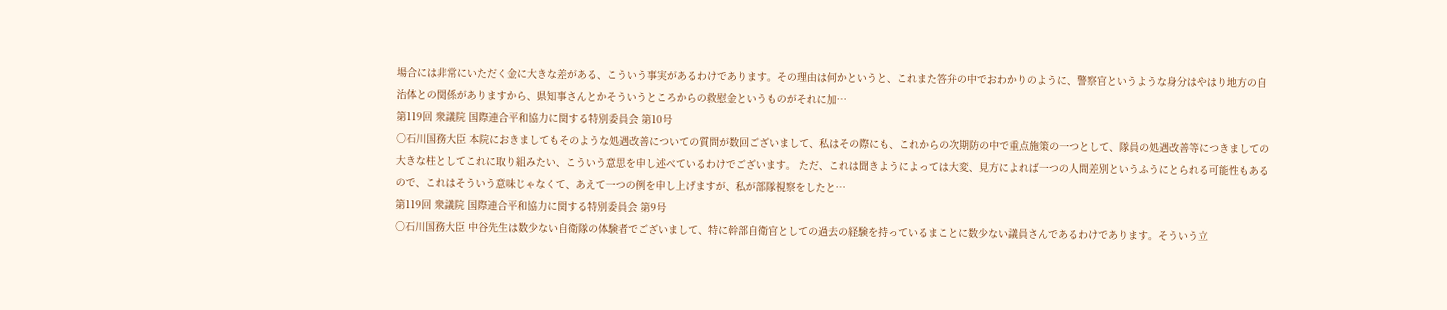場合には非常にいただく金に大きな差がある、こういう事実があるわけであります。その理由は何かというと、これまた答弁の中でおわかりのように、警察官というような身分はやはり地方の自治体との関係がありますから、県知事さんとかそういうところからの救慰金というものがそれに加…
第119回 衆議院 国際連合平和協力に関する特別委員会 第10号
○石川国務大臣 本院におきましてもそのような処遇改善についての質問が数回ございまして、私はその際にも、これからの次期防の中で重点施策の一つとして、隊員の処遇改善等につきましての大きな柱としてこれに取り組みたい、こういう意思を申し述べているわけでございます。 ただ、これは聞きようによっては大変、見方によれば一つの人間差別というふうにとられる可能性もあるので、これはそういう意味じゃなくて、あえて一つの例を申し上げますが、私が部隊視察をしたと…
第119回 衆議院 国際連合平和協力に関する特別委員会 第9号
○石川国務大臣 中谷先生は数少ない自衛隊の体験者でございまして、特に幹部自衛官としての過去の経験を持っているまことに数少ない議員さんであるわけであります。そういう立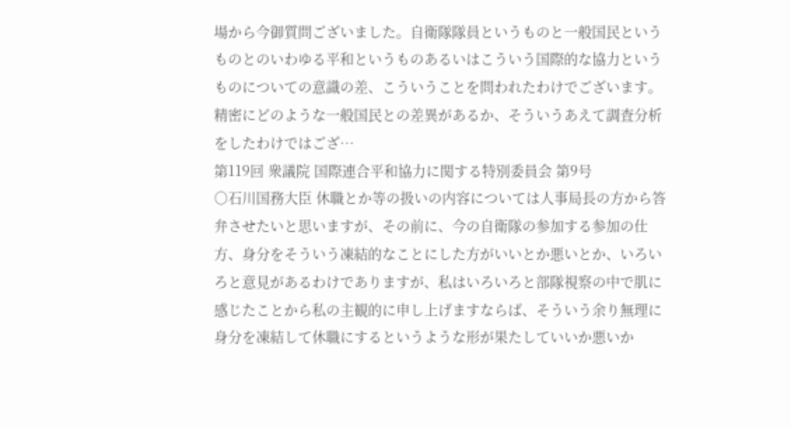場から今御質問ございました。自衛隊隊員というものと一般国民というものとのいわゆる平和というものあるいはこういう国際的な協力というものについての意識の差、こういうことを問われたわけでございます。 精密にどのような一般国民との差異があるか、そういうあえて調査分析をしたわけではござ…
第119回 衆議院 国際連合平和協力に関する特別委員会 第9号
○石川国務大臣 休職とか等の扱いの内容については人事局長の方から答弁させたいと思いますが、その前に、今の自衛隊の参加する参加の仕方、身分をそういう凍結的なことにした方がいいとか悪いとか、いろいろと意見があるわけでありますが、私はいろいろと部隊視察の中で肌に感じたことから私の主観的に申し上げますならば、そういう余り無理に身分を凍結して休職にするというような形が果たしていいか悪いか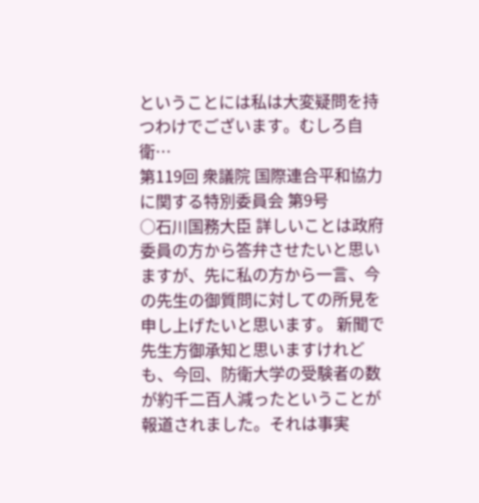ということには私は大変疑問を持つわけでございます。むしろ自衛…
第119回 衆議院 国際連合平和協力に関する特別委員会 第9号
○石川国務大臣 詳しいことは政府委員の方から答弁させたいと思いますが、先に私の方から一言、今の先生の御質問に対しての所見を申し上げたいと思います。 新聞で先生方御承知と思いますけれども、今回、防衛大学の受験者の数が約千二百人減ったということが報道されました。それは事実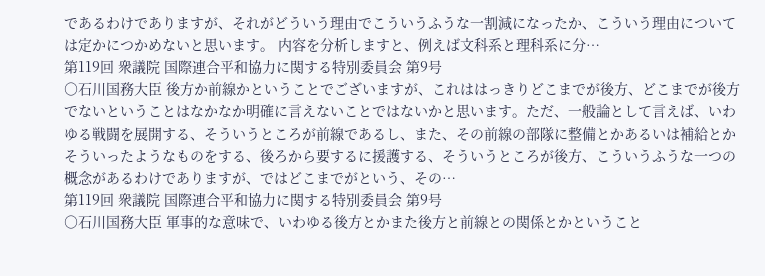であるわけでありますが、それがどういう理由でこういうふうな一割減になったか、こういう理由については定かにつかめないと思います。 内容を分析しますと、例えば文科系と理科系に分…
第119回 衆議院 国際連合平和協力に関する特別委員会 第9号
○石川国務大臣 後方か前線かということでございますが、これははっきりどこまでが後方、どこまでが後方でないということはなかなか明確に言えないことではないかと思います。ただ、一般論として言えば、いわゆる戦闘を展開する、そういうところが前線であるし、また、その前線の部隊に整備とかあるいは補給とかそういったようなものをする、後ろから要するに援護する、そういうところが後方、こういうふうな一つの概念があるわけでありますが、ではどこまでがという、その…
第119回 衆議院 国際連合平和協力に関する特別委員会 第9号
○石川国務大臣 軍事的な意味で、いわゆる後方とかまた後方と前線との関係とかということ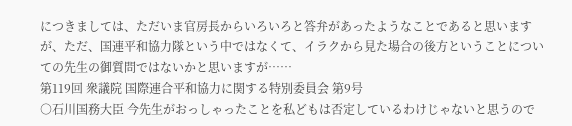につきましては、ただいま官房長からいろいろと答弁があったようなことであると思いますが、ただ、国連平和協力隊という中ではなくて、イラクから見た場合の後方ということについての先生の御質問ではないかと思いますが……
第119回 衆議院 国際連合平和協力に関する特別委員会 第9号
○石川国務大臣 今先生がおっしゃったことを私どもは否定しているわけじゃないと思うので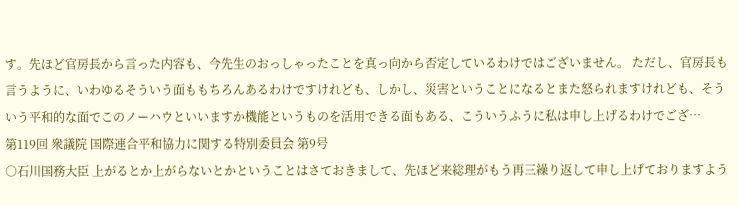す。先ほど官房長から言った内容も、今先生のおっしゃったことを真っ向から否定しているわけではございません。 ただし、官房長も言うように、いわゆるそういう面ももちろんあるわけですけれども、しかし、災害ということになるとまた怒られますけれども、そういう平和的な面でこのノーハウといいますか機能というものを活用できる面もある、こういうふうに私は申し上げるわけでござ…
第119回 衆議院 国際連合平和協力に関する特別委員会 第9号
○石川国務大臣 上がるとか上がらないとかということはさておきまして、先ほど来総理がもう再三繰り返して申し上げておりますよう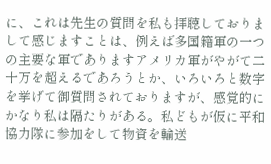に、これは先生の質問を私も拝聴しておりまして感じますことは、例えば多国籍軍の一つの主要な軍でありますアメリカ軍がやがて二十万を超えるであろうとか、いろいろと数字を挙げて御質問されておりますが、感覚的にかなり私は隔たりがある。私どもが仮に平和協力隊に参加をして物資を輸送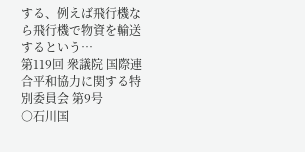する、例えば飛行機なら飛行機で物資を輸送するという…
第119回 衆議院 国際連合平和協力に関する特別委員会 第9号
○石川国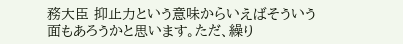務大臣 抑止力という意味からいえばそういう面もあろうかと思います。ただ、繰り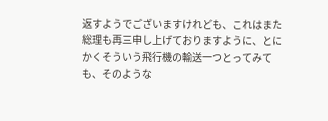返すようでございますけれども、これはまた総理も再三申し上げておりますように、とにかくそういう飛行機の輸送一つとってみても、そのような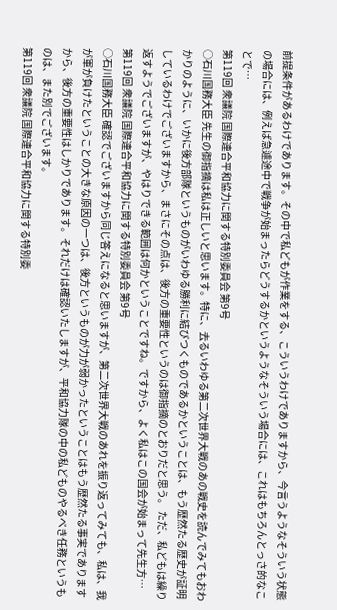前提条件があるわけであります。その中で私どもが作業をする、こういうわけでありますから、今言うようなそういう状態の場合には、例えば急遽途中で戦争が始まったらどうするかというようなそういう場合には、これはもちろんとっさ的なことで…
第119回 衆議院 国際連合平和協力に関する特別委員会 第9号
○石川国務大臣 先生の御指摘は私は正しいと思います。特に、去るいわゆる第二次世界大戦のあの戦史を読んでみてもおわかりのように、いかに後方部隊というものがいわゆる勝利に結びつくものであるかということは、もう歴然たる歴史が証明しているわけでございますから、まさにその点は、後方の重要性というのは御指摘のとおりだと思う。 ただ、私どもは繰り返すようでございますが、やはりできる範囲は何かということですね。ですから、よく私はこの国会が始まって先生方…
第119回 衆議院 国際連合平和協力に関する特別委員会 第9号
○石川国務大臣 確認でございますから同じ答えになると思いますが、第二次世界大戦のあれを振り返ってみても、私は、我が軍が負けたということの大きな原因の一つは、後方というものが力が弱かったということはもう歴然たる事実でありますから、後方の重要性はしかりであります。それだけは確認いたしますが、平和協力隊の中の私どものやるべき任務というものは、また別でございます。
第119回 衆議院 国際連合平和協力に関する特別委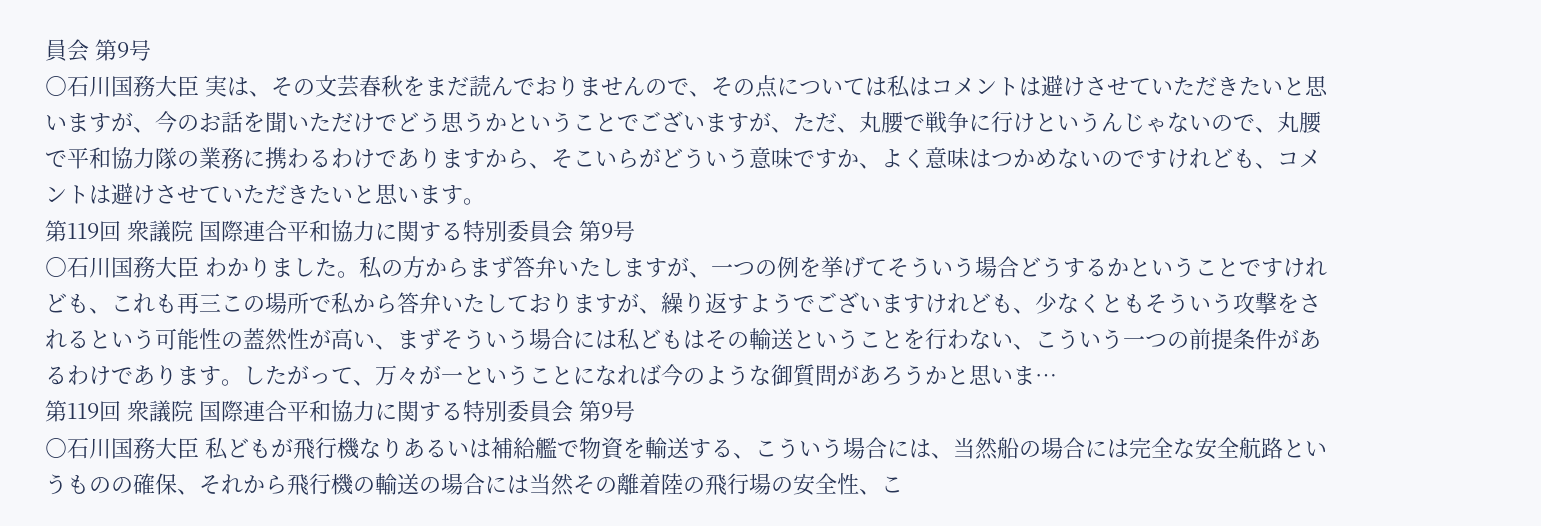員会 第9号
○石川国務大臣 実は、その文芸春秋をまだ読んでおりませんので、その点については私はコメントは避けさせていただきたいと思いますが、今のお話を聞いただけでどう思うかということでございますが、ただ、丸腰で戦争に行けというんじゃないので、丸腰で平和協力隊の業務に携わるわけでありますから、そこいらがどういう意味ですか、よく意味はつかめないのですけれども、コメントは避けさせていただきたいと思います。
第119回 衆議院 国際連合平和協力に関する特別委員会 第9号
○石川国務大臣 わかりました。私の方からまず答弁いたしますが、一つの例を挙げてそういう場合どうするかということですけれども、これも再三この場所で私から答弁いたしておりますが、繰り返すようでございますけれども、少なくともそういう攻撃をされるという可能性の蓋然性が高い、まずそういう場合には私どもはその輸送ということを行わない、こういう一つの前提条件があるわけであります。したがって、万々が一ということになれば今のような御質問があろうかと思いま…
第119回 衆議院 国際連合平和協力に関する特別委員会 第9号
○石川国務大臣 私どもが飛行機なりあるいは補給艦で物資を輸送する、こういう場合には、当然船の場合には完全な安全航路というものの確保、それから飛行機の輸送の場合には当然その離着陸の飛行場の安全性、こ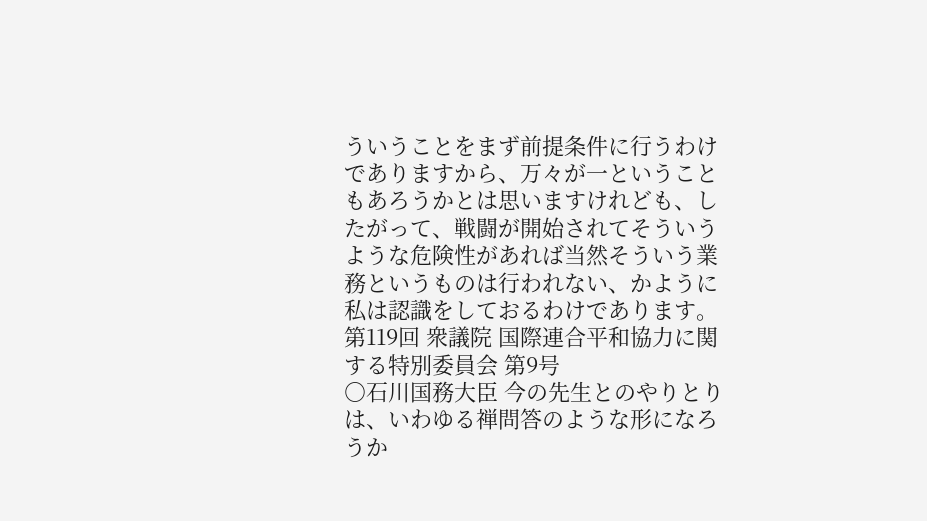ういうことをまず前提条件に行うわけでありますから、万々が一ということもあろうかとは思いますけれども、したがって、戦闘が開始されてそういうような危険性があれば当然そういう業務というものは行われない、かように私は認識をしておるわけであります。
第119回 衆議院 国際連合平和協力に関する特別委員会 第9号
○石川国務大臣 今の先生とのやりとりは、いわゆる禅問答のような形になろうか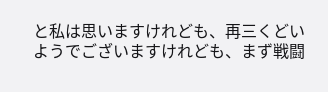と私は思いますけれども、再三くどいようでございますけれども、まず戦闘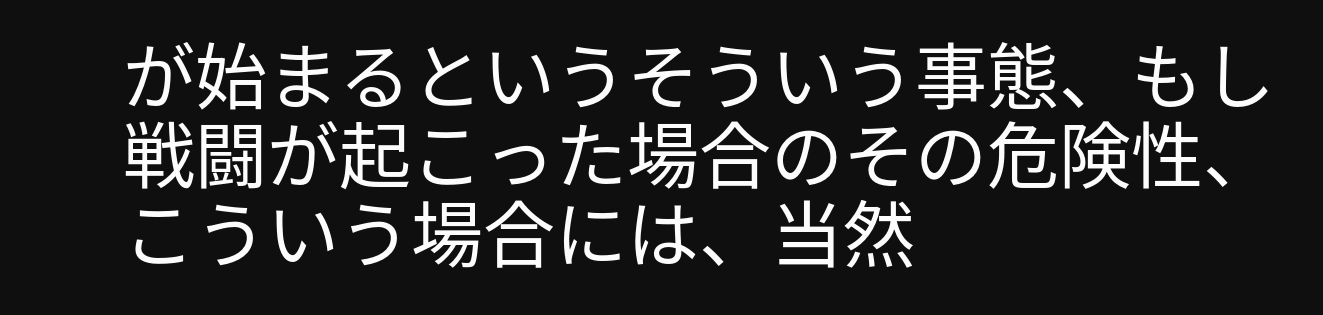が始まるというそういう事態、もし戦闘が起こった場合のその危険性、こういう場合には、当然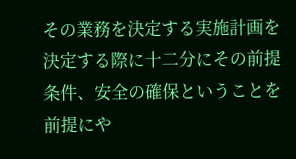その業務を決定する実施計画を決定する際に十二分にその前提条件、安全の確保ということを前提にや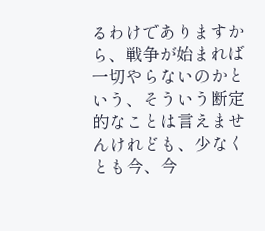るわけでありますから、戦争が始まれば一切やらないのかという、そういう断定的なことは言えませんけれども、少なくとも今、今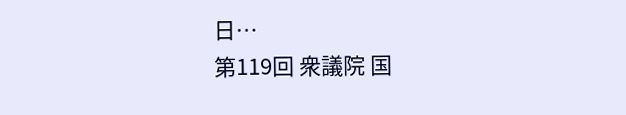日…
第119回 衆議院 国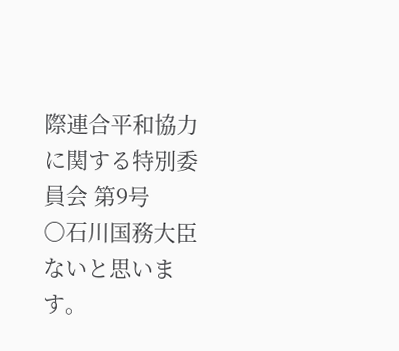際連合平和協力に関する特別委員会 第9号
○石川国務大臣 ないと思います。